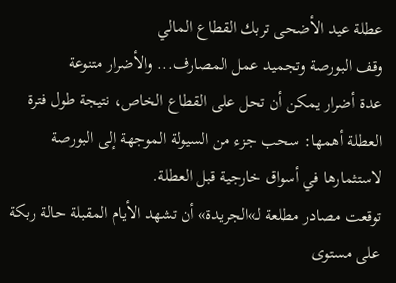عطلة عيد الأضحى تربك القطاع المالي
وقف البورصة وتجميد عمل المصارف... والأضرار متنوعة
عدة أضرار يمكن أن تحل على القطاع الخاص، نتيجة طول فترة العطلة أهمها: سحب جزء من السيولة الموجهة إلى البورصة لاستثمارها في أسواق خارجية قبل العطلة.
توقعت مصادر مطلعة لـ»الجريدة» أن تشهد الأيام المقبلة حالة ربكة على مستوى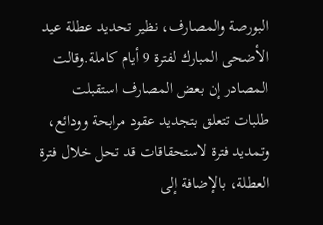البورصة والمصارف، نظير تحديد عطلة عيد الأضحى المبارك لفترة 9 أيام كاملة.وقالت المصادر إن بعض المصارف استقبلت طلبات تتعلق بتجديد عقود مرابحة وودائع، وتمديد فترة لاستحقاقات قد تحل خلال فترة العطلة، بالإضافة إلى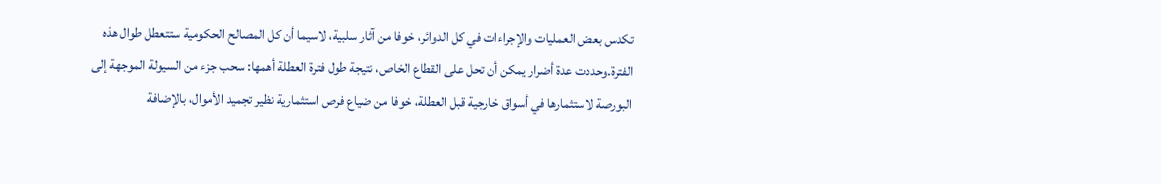تكدس بعض العمليات والإجراءات في كل الدوائر، خوفا من آثار سلبية، لاسيما أن كل المصالح الحكومية ستتعطل طوال هذه الفترة.وحددت عدة أضرار يمكن أن تحل على القطاع الخاص، نتيجة طول فترة العطلة أهمها: سحب جزء من السيولة الموجهة إلى البورصة لاستثمارها في أسواق خارجية قبل العطلة، خوفا من ضياع فرص استثمارية نظير تجميد الأموال، بالإضافة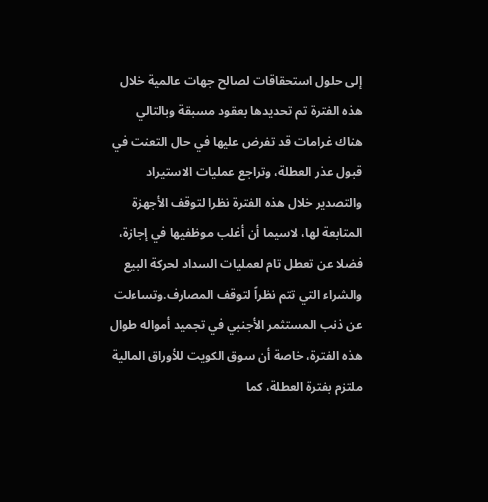إلى حلول استحقاقات لصالح جهات عالمية خلال هذه الفترة تم تحديدها بعقود مسبقة وبالتالي هناك غرامات قد تفرض عليها في حال التعنت في قبول عذر العطلة، وتراجع عمليات الاستيراد والتصدير خلال هذه الفترة نظرا لتوقف الأجهزة المتابعة لها، لاسيما أن أغلب موظفيها في إجازة، فضلا عن تعطل تام لعمليات السداد لحركة البيع والشراء التي تتم نظراً لتوقف المصارف.وتساءلت عن ذنب المستثمر الأجنبي في تجميد أمواله طوال هذه الفترة، خاصة أن سوق الكويت للأوراق المالية ملتزم بفترة العطلة، كما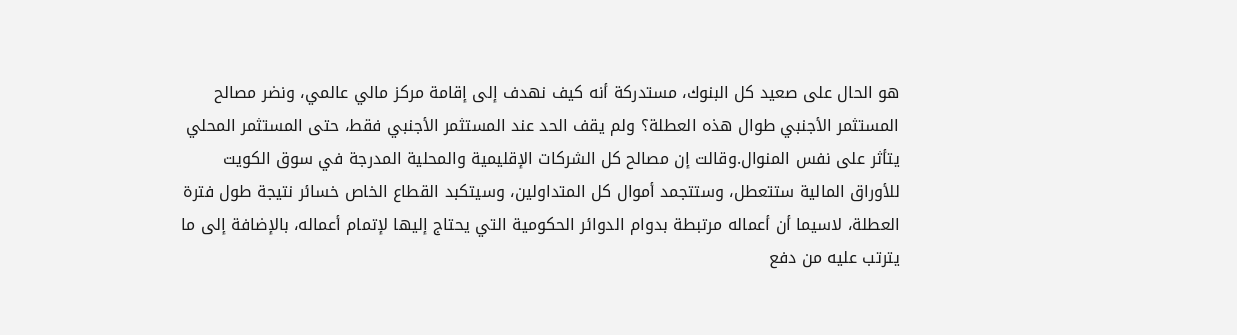هو الحال على صعيد كل البنوك، مستدركة أنه كيف نهدف إلى إقامة مركز مالي عالمي، ونضر مصالح المستثمر الأجنبي طوال هذه العطلة؟ ولم يقف الحد عند المستثمر الأجنبي فقط، حتى المستثمر المحلي يتأثر على نفس المنوال.وقالت إن مصالح كل الشركات الإقليمية والمحلية المدرجة في سوق الكويت للأوراق المالية ستتعطل، وستتجمد أموال كل المتداولين، وسيتكبد القطاع الخاص خسائر نتيجة طول فترة العطلة، لاسيما أن أعماله مرتبطة بدوام الدوائر الحكومية التي يحتاج إليها لإتمام أعماله، بالإضافة إلى ما يترتب عليه من دفع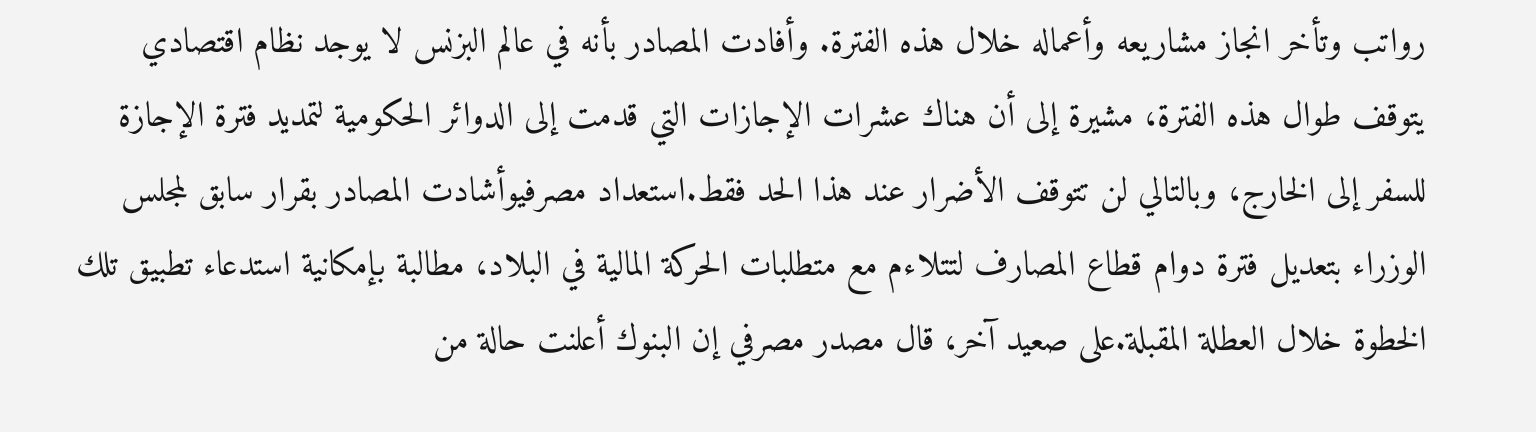رواتب وتأخر انجاز مشاريعه وأعماله خلال هذه الفترة. وأفادت المصادر بأنه في عالم البزنس لا يوجد نظام اقتصادي يتوقف طوال هذه الفترة، مشيرة إلى أن هناك عشرات الإجازات التي قدمت إلى الدوائر الحكومية لتمديد فترة الإجازة للسفر إلى الخارج، وبالتالي لن تتوقف الأضرار عند هذا الحد فقط.استعداد مصرفيوأشادت المصادر بقرار سابق لمجلس الوزراء بتعديل فترة دوام قطاع المصارف لتتلاءم مع متطلبات الحركة المالية في البلاد، مطالبة بإمكانية استدعاء تطبيق تلك الخطوة خلال العطلة المقبلة.على صعيد آخر، قال مصدر مصرفي إن البنوك أعلنت حالة من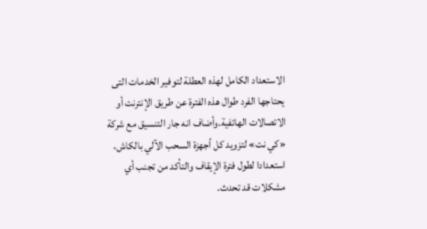الاستعداد الكامل لهذه العطلة لتوفير الخدمات التى يحتاجها الفرد طوال هذه الفترة عن طريق الإنترنت أو الاتصالات الهاتفية.وأضاف انه جار التنسيق مع شركة «كي نت» لتزويد كل أجهزة السحب الآلي بالكاش، استعدادا لطول فترة الإيقاف والتأكد من تجنب أي مشكلات قد تحدث.